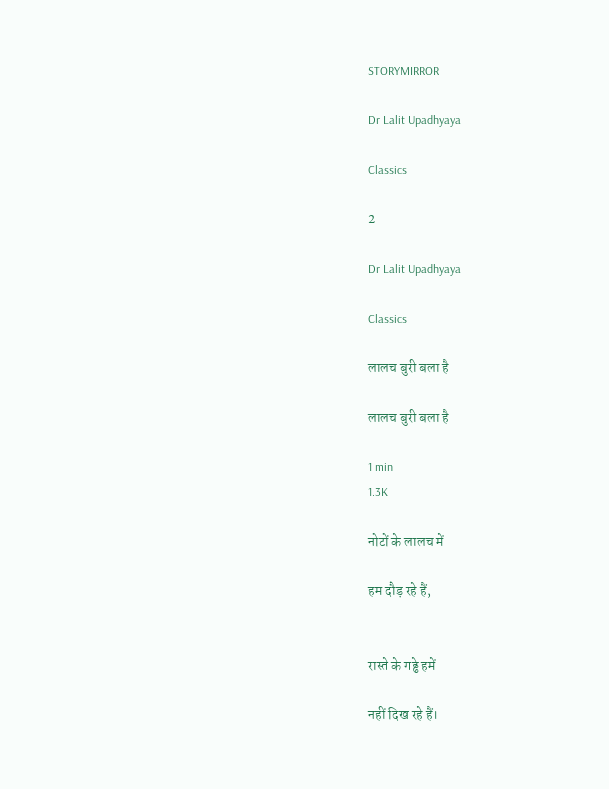STORYMIRROR

Dr Lalit Upadhyaya

Classics

2

Dr Lalit Upadhyaya

Classics

लालच बुरी बला है

लालच बुरी बला है

1 min
1.3K

नोटों के लालच में

हम दौड़ रहे हैं,


रास्ते के गढ्ढे हमें

नहीं दिख रहे हैं।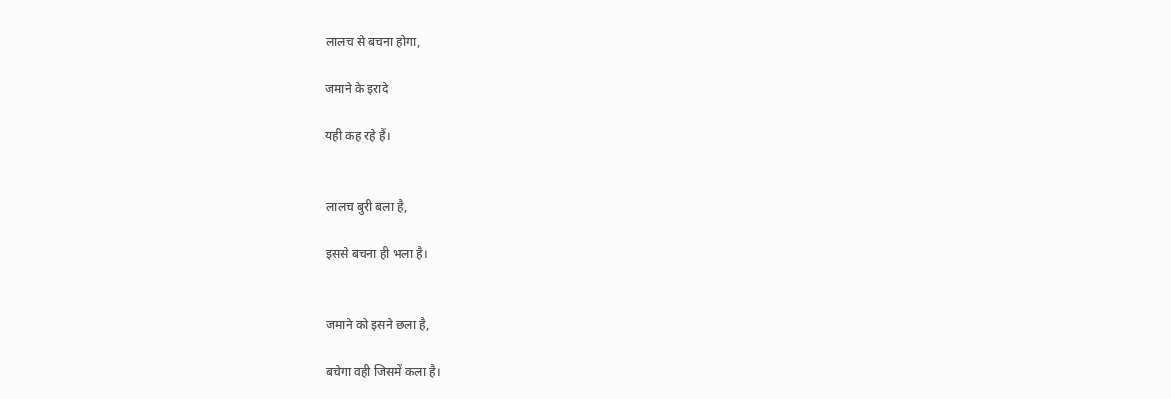लालच से बचना होगा,

जमाने के इरादे

यही कह रहे हैं।


लालच बुरी बला है,

इससे बचना ही भला है।


जमाने को इसने छला है,

बचेगा वही जिसमें कला है।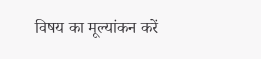विषय का मूल्यांकन करें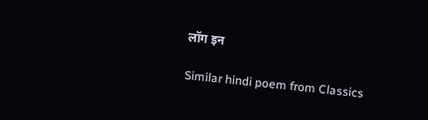लॉग इन

Similar hindi poem from Classics